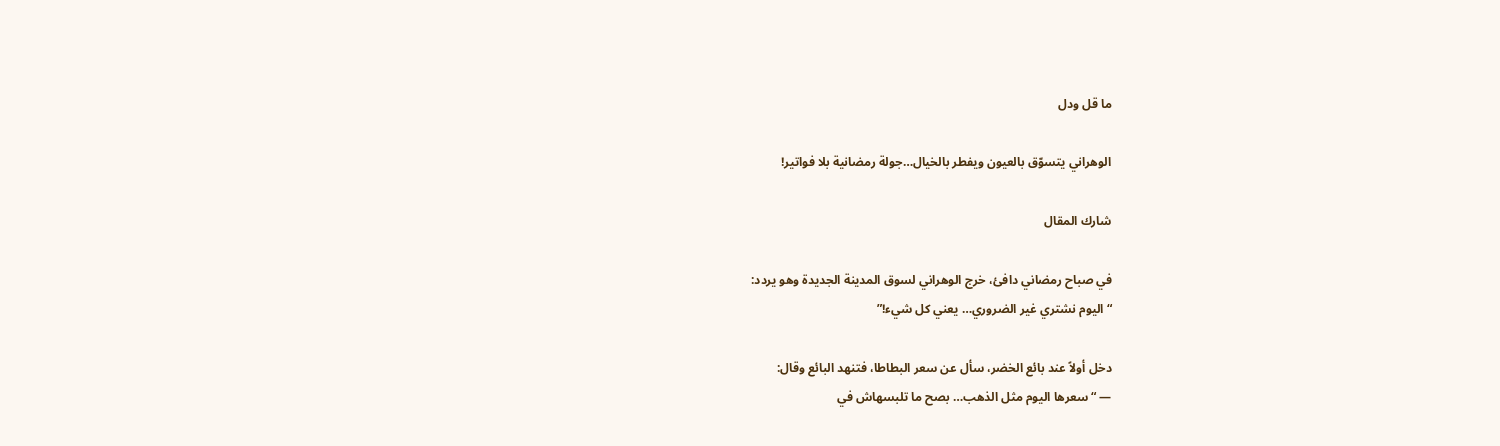ما قل ودل

الوهراني يتسوّق بالعيون ويفطر بالخيال…جولة رمضانية بلا فواتير!

شارك المقال

في صباح رمضاني دافئ، خرج الوهراني لسوق المدينة الجديدة وهو يردد:
“اليوم نشتري غير الضروري… يعني كل شيء!”

دخل أولاً عند بائع الخضر، سأل عن سعر البطاطا، فتنهد البائع وقال:
— “سعرها اليوم مثل الذهب… بصح ما تلبسهاش في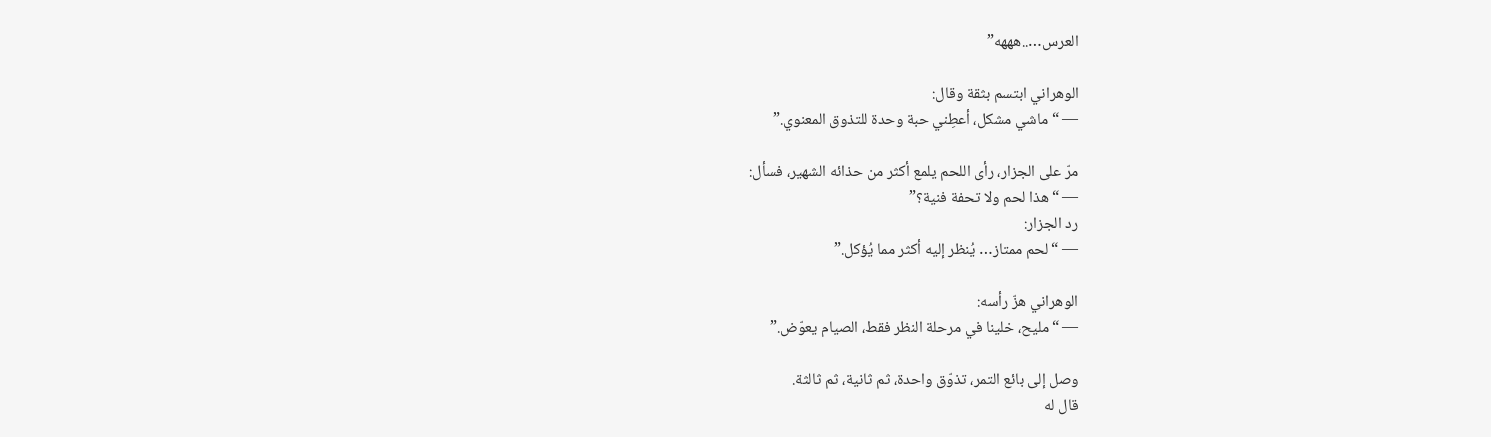العرس…..هههه”

الوهراني ابتسم بثقة وقال:
— “ماشي مشكل، أعطِني حبة وحدة للتذوق المعنوي.”

مرّ على الجزار، رأى اللحم يلمع أكثر من حذائه الشهير، فسأل:
— “هذا لحم ولا تحفة فنية؟”
رد الجزار:
— “لحم ممتاز… يُنظر إليه أكثر مما يُؤكل.”

الوهراني هزّ رأسه:
— “مليح، خلينا في مرحلة النظر فقط، الصيام يعوّض.”

وصل إلى بائع التمر، تذوّق واحدة، ثم ثانية، ثم ثالثة.
قال له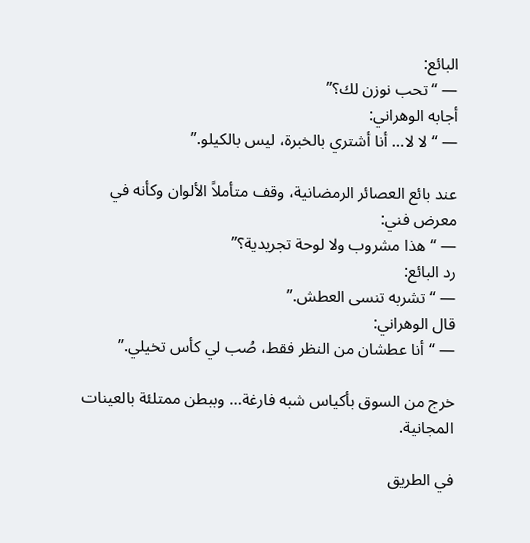البائع:
— “تحب نوزن لك؟”
أجابه الوهراني:
— “لا لا… أنا أشتري بالخبرة، ليس بالكيلو.”

عند بائع العصائر الرمضانية، وقف متأملاً الألوان وكأنه في معرض فني:
— “هذا مشروب ولا لوحة تجريدية؟”
رد البائع:
— “تشربه تنسى العطش.”
قال الوهراني:
— “أنا عطشان من النظر فقط، صُب لي كأس تخيلي.”

خرج من السوق بأكياس شبه فارغة… وببطن ممتلئة بالعينات المجانية.

في الطريق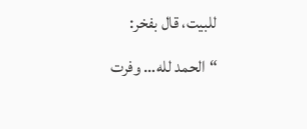للبيت، قال بفخر:
“الحمد لله… وفرت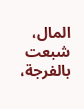المال، شبعت بالفرجة،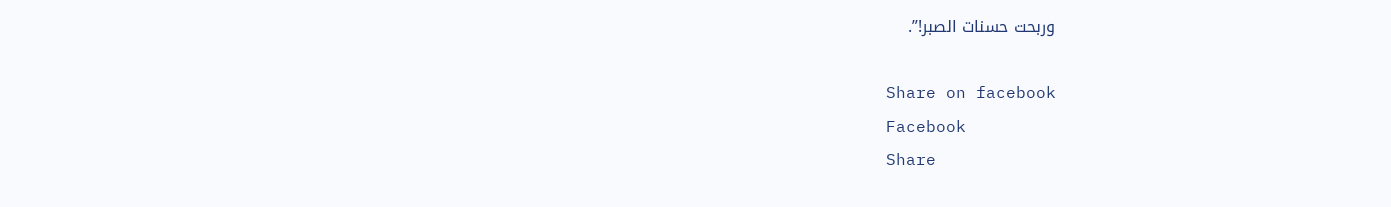وربحت حسنات الصبر!”.

Share on facebook
Facebook
Share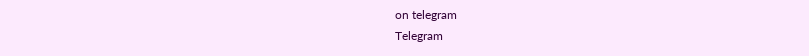on telegram
Telegram